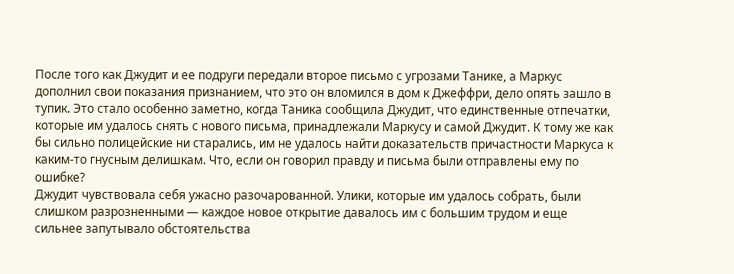После того как Джудит и ее подруги передали второе письмо с угрозами Танике, а Маркус дополнил свои показания признанием, что это он вломился в дом к Джеффри, дело опять зашло в тупик. Это стало особенно заметно, когда Таника сообщила Джудит, что единственные отпечатки, которые им удалось снять с нового письма, принадлежали Маркусу и самой Джудит. К тому же как бы сильно полицейские ни старались, им не удалось найти доказательств причастности Маркуса к каким-то гнусным делишкам. Что, если он говорил правду и письма были отправлены ему по ошибке?
Джудит чувствовала себя ужасно разочарованной. Улики, которые им удалось собрать, были слишком разрозненными — каждое новое открытие давалось им с большим трудом и еще сильнее запутывало обстоятельства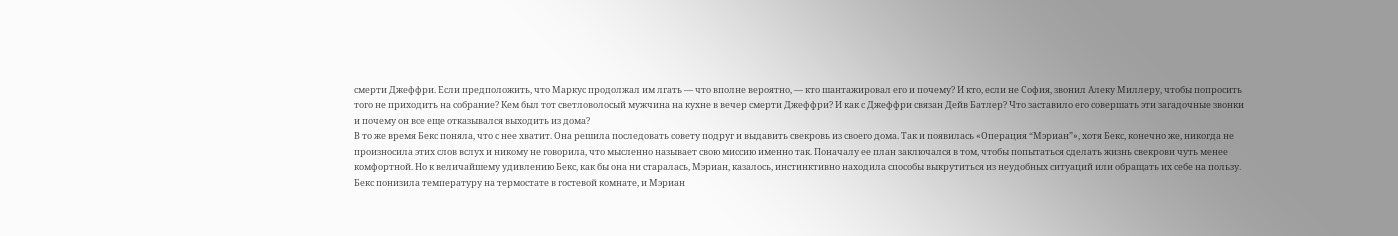смерти Джеффри. Если предположить, что Маркус продолжал им лгать — что вполне вероятно, — кто шантажировал его и почему? И кто, если не София, звонил Алеку Миллеру, чтобы попросить того не приходить на собрание? Кем был тот светловолосый мужчина на кухне в вечер смерти Джеффри? И как с Джеффри связан Дейв Батлер? Что заставило его совершать эти загадочные звонки и почему он все еще отказывался выходить из дома?
В то же время Бекс поняла, что с нее хватит. Она решила последовать совету подруг и выдавить свекровь из своего дома. Так и появилась «Операция “Мэриан”», хотя Бекс, конечно же, никогда не произносила этих слов вслух и никому не говорила, что мысленно называет свою миссию именно так. Поначалу ее план заключался в том, чтобы попытаться сделать жизнь свекрови чуть менее комфортной. Но к величайшему удивлению Бекс, как бы она ни старалась, Мэриан, казалось, инстинктивно находила способы выкрутиться из неудобных ситуаций или обращать их себе на пользу.
Бекс понизила температуру на термостате в гостевой комнате, и Мэриан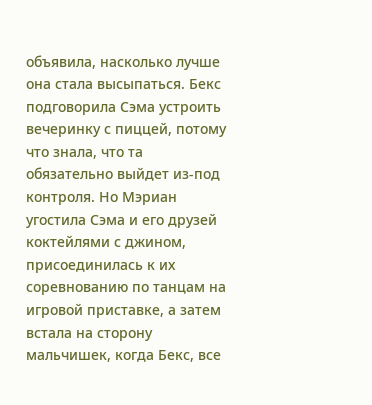объявила, насколько лучше она стала высыпаться. Бекс подговорила Сэма устроить вечеринку с пиццей, потому что знала, что та обязательно выйдет из-под контроля. Но Мэриан угостила Сэма и его друзей коктейлями с джином, присоединилась к их соревнованию по танцам на игровой приставке, а затем встала на сторону мальчишек, когда Бекс, все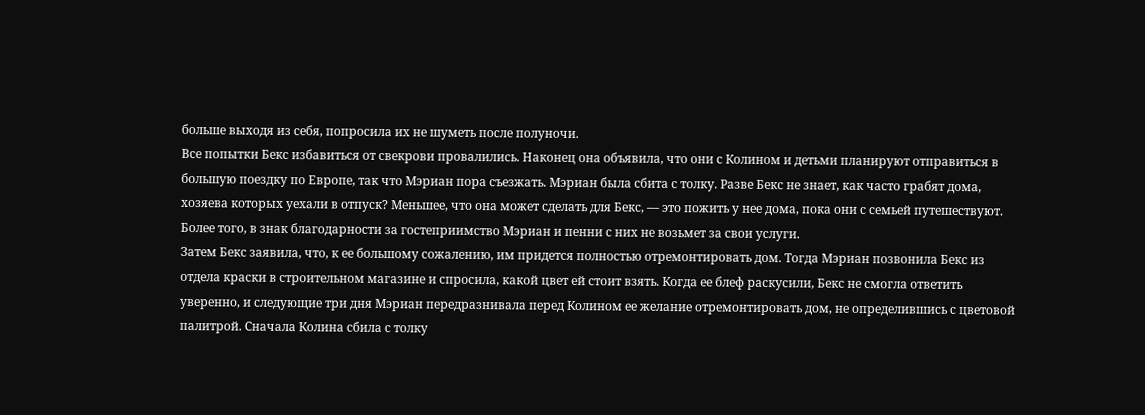больше выходя из себя, попросила их не шуметь после полуночи.
Все попытки Бекс избавиться от свекрови провалились. Наконец она объявила, что они с Колином и детьми планируют отправиться в большую поездку по Европе, так что Мэриан пора съезжать. Мэриан была сбита с толку. Разве Бекс не знает, как часто грабят дома, хозяева которых уехали в отпуск? Меньшее, что она может сделать для Бекс, — это пожить у нее дома, пока они с семьей путешествуют. Более того, в знак благодарности за гостеприимство Мэриан и пенни с них не возьмет за свои услуги.
Затем Бекс заявила, что, к ее большому сожалению, им придется полностью отремонтировать дом. Тогда Мэриан позвонила Бекс из отдела краски в строительном магазине и спросила, какой цвет ей стоит взять. Когда ее блеф раскусили, Бекс не смогла ответить уверенно, и следующие три дня Мэриан передразнивала перед Колином ее желание отремонтировать дом, не определившись с цветовой палитрой. Сначала Колина сбила с толку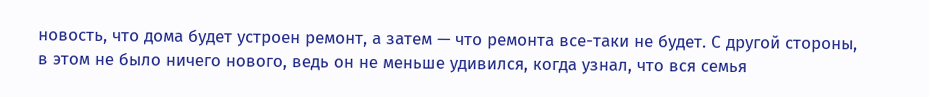новость, что дома будет устроен ремонт, а затем — что ремонта все-таки не будет. С другой стороны, в этом не было ничего нового, ведь он не меньше удивился, когда узнал, что вся семья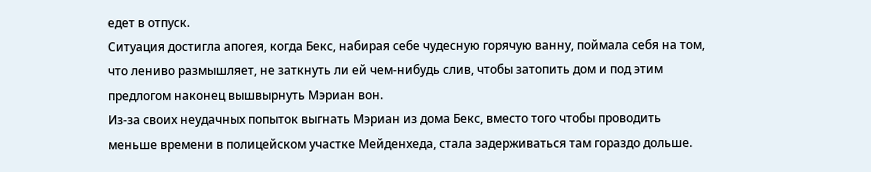едет в отпуск.
Ситуация достигла апогея, когда Бекс, набирая себе чудесную горячую ванну, поймала себя на том, что лениво размышляет, не заткнуть ли ей чем-нибудь слив, чтобы затопить дом и под этим предлогом наконец вышвырнуть Мэриан вон.
Из-за своих неудачных попыток выгнать Мэриан из дома Бекс, вместо того чтобы проводить меньше времени в полицейском участке Мейденхеда, стала задерживаться там гораздо дольше.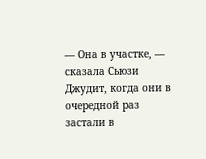— Она в участке, — сказала Сьюзи Джудит, когда они в очередной раз застали в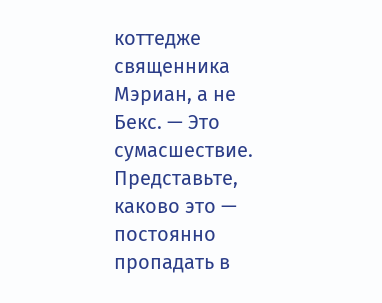коттедже священника Мэриан, а не Бекс. — Это сумасшествие. Представьте, каково это — постоянно пропадать в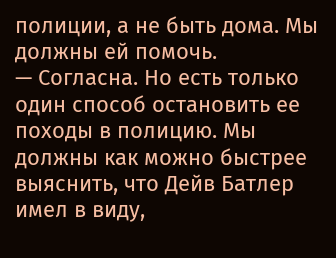полиции, а не быть дома. Мы должны ей помочь.
— Согласна. Но есть только один способ остановить ее походы в полицию. Мы должны как можно быстрее выяснить, что Дейв Батлер имел в виду,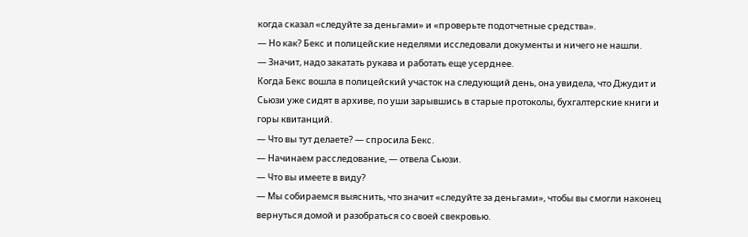когда сказал «следуйте за деньгами» и «проверьте подотчетные средства».
— Но как? Бекс и полицейские неделями исследовали документы и ничего не нашли.
— Значит, надо закатать рукава и работать еще усерднее.
Когда Бекс вошла в полицейский участок на следующий день, она увидела, что Джудит и Сьюзи уже сидят в архиве, по уши зарывшись в старые протоколы, бухгалтерские книги и горы квитанций.
— Что вы тут делаете? — спросила Бекс.
— Начинаем расследование, — отвела Сьюзи.
— Что вы имеете в виду?
— Мы собираемся выяснить, что значит «следуйте за деньгами», чтобы вы смогли наконец вернуться домой и разобраться со своей свекровью.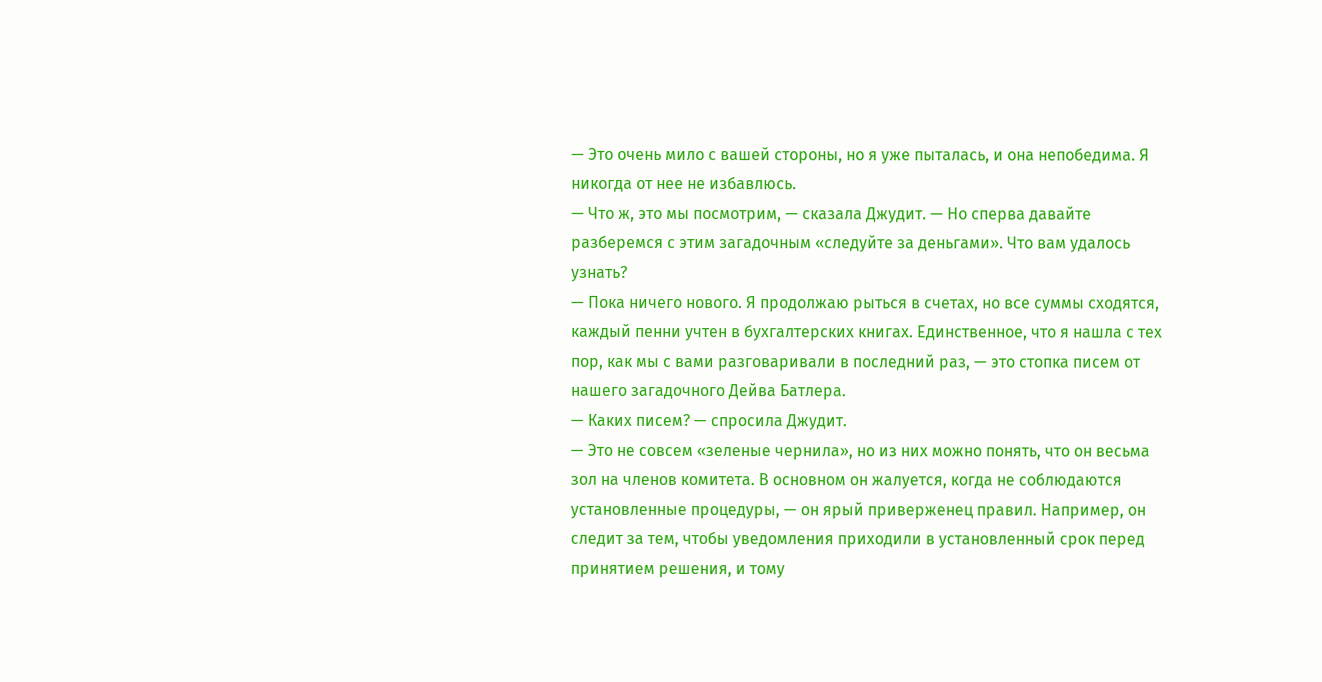— Это очень мило с вашей стороны, но я уже пыталась, и она непобедима. Я никогда от нее не избавлюсь.
— Что ж, это мы посмотрим, — сказала Джудит. — Но сперва давайте разберемся с этим загадочным «следуйте за деньгами». Что вам удалось узнать?
— Пока ничего нового. Я продолжаю рыться в счетах, но все суммы сходятся, каждый пенни учтен в бухгалтерских книгах. Единственное, что я нашла с тех пор, как мы с вами разговаривали в последний раз, — это стопка писем от нашего загадочного Дейва Батлера.
— Каких писем? — спросила Джудит.
— Это не совсем «зеленые чернила», но из них можно понять, что он весьма зол на членов комитета. В основном он жалуется, когда не соблюдаются установленные процедуры, — он ярый приверженец правил. Например, он следит за тем, чтобы уведомления приходили в установленный срок перед принятием решения, и тому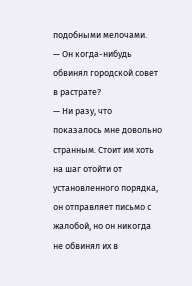подобными мелочами.
— Он когда-нибудь обвинял городской совет в растрате?
— Ни разу, что показалось мне довольно странным. Стоит им хоть на шаг отойти от установленного порядка, он отправляет письмо с жалобой, но он никогда не обвинял их в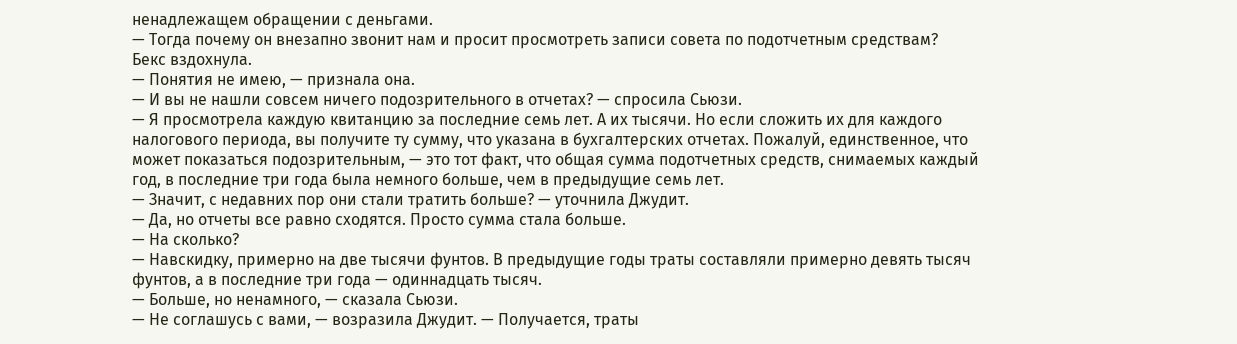ненадлежащем обращении с деньгами.
— Тогда почему он внезапно звонит нам и просит просмотреть записи совета по подотчетным средствам?
Бекс вздохнула.
— Понятия не имею, — признала она.
— И вы не нашли совсем ничего подозрительного в отчетах? — спросила Сьюзи.
— Я просмотрела каждую квитанцию за последние семь лет. А их тысячи. Но если сложить их для каждого налогового периода, вы получите ту сумму, что указана в бухгалтерских отчетах. Пожалуй, единственное, что может показаться подозрительным, — это тот факт, что общая сумма подотчетных средств, снимаемых каждый год, в последние три года была немного больше, чем в предыдущие семь лет.
— Значит, с недавних пор они стали тратить больше? — уточнила Джудит.
— Да, но отчеты все равно сходятся. Просто сумма стала больше.
— На сколько?
— Навскидку, примерно на две тысячи фунтов. В предыдущие годы траты составляли примерно девять тысяч фунтов, а в последние три года — одиннадцать тысяч.
— Больше, но ненамного, — сказала Сьюзи.
— Не соглашусь с вами, — возразила Джудит. — Получается, траты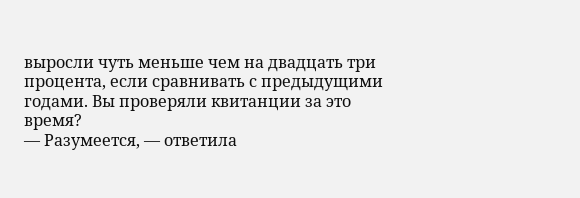выросли чуть меньше чем на двадцать три процента, если сравнивать с предыдущими годами. Вы проверяли квитанции за это время?
— Разумеется, — ответила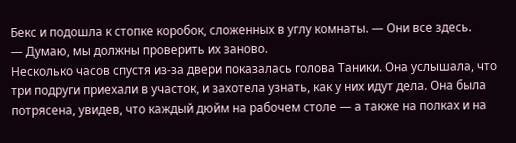Бекс и подошла к стопке коробок, сложенных в углу комнаты. — Они все здесь.
— Думаю, мы должны проверить их заново.
Несколько часов спустя из-за двери показалась голова Таники. Она услышала, что три подруги приехали в участок, и захотела узнать, как у них идут дела. Она была потрясена, увидев, что каждый дюйм на рабочем столе — а также на полках и на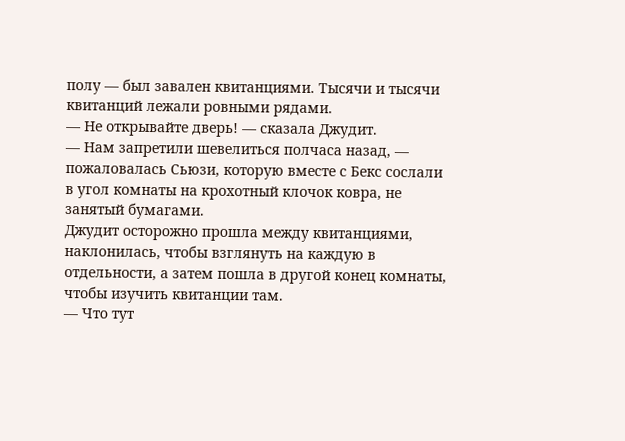полу — был завален квитанциями. Тысячи и тысячи квитанций лежали ровными рядами.
— Не открывайте дверь! — сказала Джудит.
— Нам запретили шевелиться полчаса назад, — пожаловалась Сьюзи, которую вместе с Бекс сослали в угол комнаты на крохотный клочок ковра, не занятый бумагами.
Джудит осторожно прошла между квитанциями, наклонилась, чтобы взглянуть на каждую в отдельности, а затем пошла в другой конец комнаты, чтобы изучить квитанции там.
— Что тут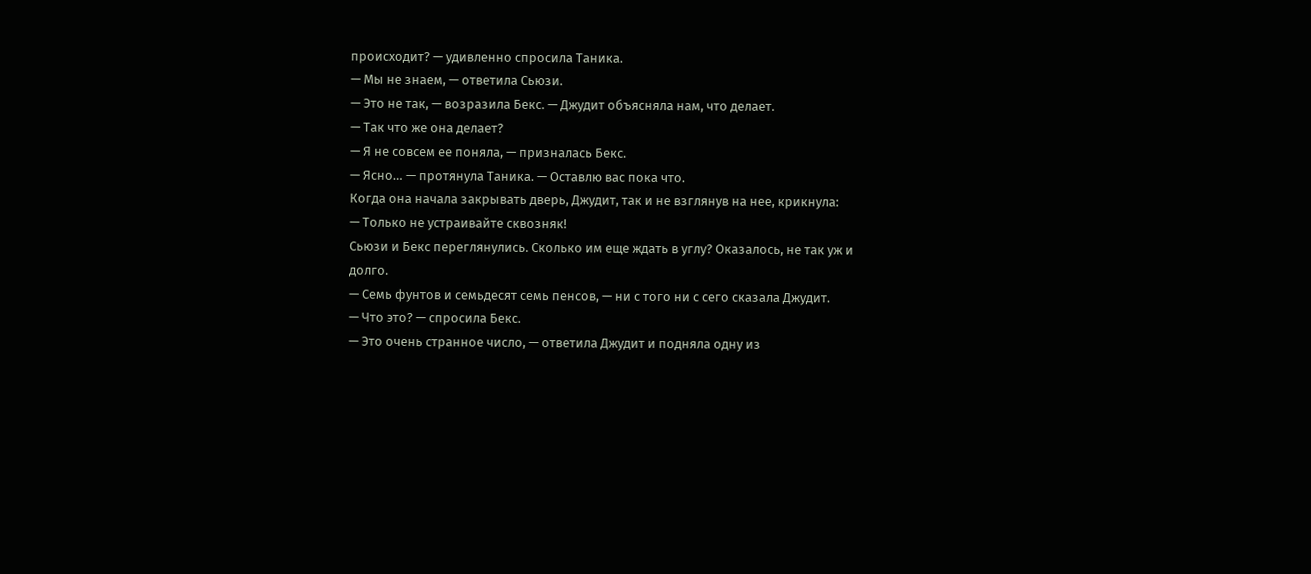происходит? — удивленно спросила Таника.
— Мы не знаем, — ответила Сьюзи.
— Это не так, — возразила Бекс. — Джудит объясняла нам, что делает.
— Так что же она делает?
— Я не совсем ее поняла, — призналась Бекс.
— Ясно… — протянула Таника. — Оставлю вас пока что.
Когда она начала закрывать дверь, Джудит, так и не взглянув на нее, крикнула:
— Только не устраивайте сквозняк!
Сьюзи и Бекс переглянулись. Сколько им еще ждать в углу? Оказалось, не так уж и долго.
— Семь фунтов и семьдесят семь пенсов, — ни с того ни с сего сказала Джудит.
— Что это? — спросила Бекс.
— Это очень странное число, — ответила Джудит и подняла одну из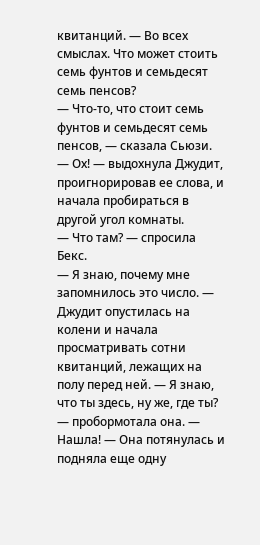квитанций. — Во всех смыслах. Что может стоить семь фунтов и семьдесят семь пенсов?
— Что-то, что стоит семь фунтов и семьдесят семь пенсов, — сказала Сьюзи.
— Ох! — выдохнула Джудит, проигнорировав ее слова, и начала пробираться в другой угол комнаты.
— Что там? — спросила Бекс.
— Я знаю, почему мне запомнилось это число. — Джудит опустилась на колени и начала просматривать сотни квитанций, лежащих на полу перед ней. — Я знаю, что ты здесь, ну же, где ты? — пробормотала она. — Нашла! — Она потянулась и подняла еще одну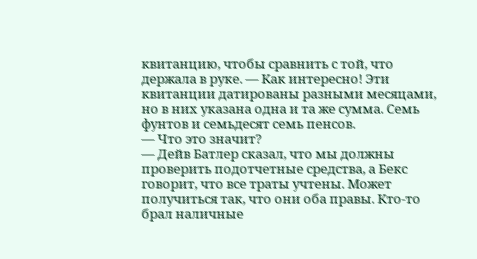квитанцию, чтобы сравнить с той, что держала в руке. — Как интересно! Эти квитанции датированы разными месяцами, но в них указана одна и та же сумма. Семь фунтов и семьдесят семь пенсов.
— Что это значит?
— Дейв Батлер сказал, что мы должны проверить подотчетные средства, а Бекс говорит, что все траты учтены. Может получиться так, что они оба правы. Кто-то брал наличные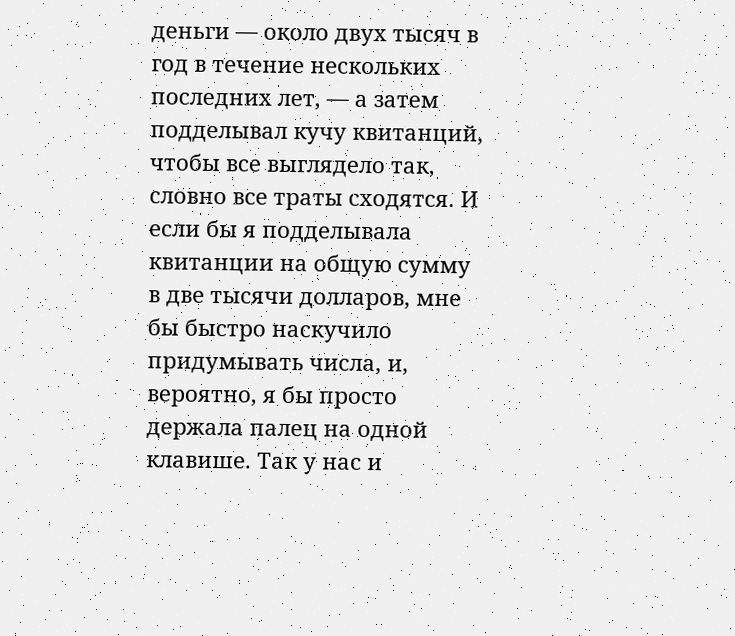деньги — около двух тысяч в год в течение нескольких последних лет, — а затем подделывал кучу квитанций, чтобы все выглядело так, словно все траты сходятся. И если бы я подделывала квитанции на общую сумму в две тысячи долларов, мне бы быстро наскучило придумывать числа, и, вероятно, я бы просто держала палец на одной клавише. Так у нас и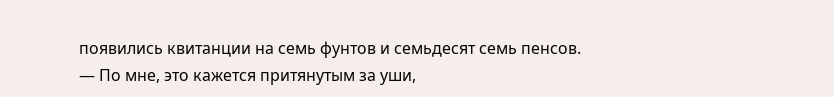появились квитанции на семь фунтов и семьдесят семь пенсов.
— По мне, это кажется притянутым за уши,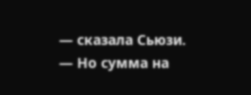— сказала Сьюзи.
— Но сумма на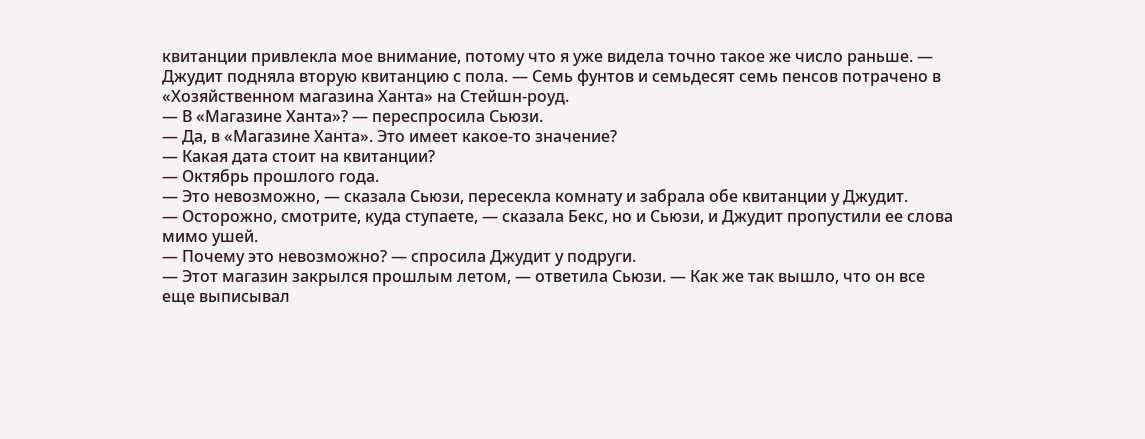квитанции привлекла мое внимание, потому что я уже видела точно такое же число раньше. — Джудит подняла вторую квитанцию с пола. — Семь фунтов и семьдесят семь пенсов потрачено в «Хозяйственном магазина Ханта» на Стейшн-роуд.
— В «Магазине Ханта»? — переспросила Сьюзи.
— Да, в «Магазине Ханта». Это имеет какое-то значение?
— Какая дата стоит на квитанции?
— Октябрь прошлого года.
— Это невозможно, — сказала Сьюзи, пересекла комнату и забрала обе квитанции у Джудит.
— Осторожно, смотрите, куда ступаете, — сказала Бекс, но и Сьюзи, и Джудит пропустили ее слова мимо ушей.
— Почему это невозможно? — спросила Джудит у подруги.
— Этот магазин закрылся прошлым летом, — ответила Сьюзи. — Как же так вышло, что он все еще выписывал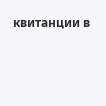квитанции в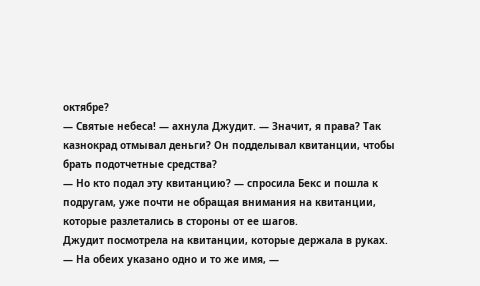октябре?
— Святые небеса! — ахнула Джудит. — Значит, я права? Так казнокрад отмывал деньги? Он подделывал квитанции, чтобы брать подотчетные средства?
— Но кто подал эту квитанцию? — спросила Бекс и пошла к подругам, уже почти не обращая внимания на квитанции, которые разлетались в стороны от ее шагов.
Джудит посмотрела на квитанции, которые держала в руках.
— На обеих указано одно и то же имя, —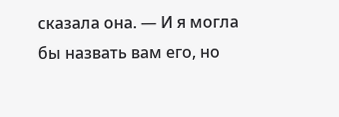сказала она. — И я могла бы назвать вам его, но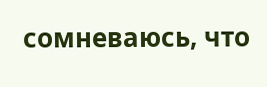сомневаюсь, что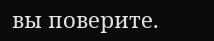вы поверите.